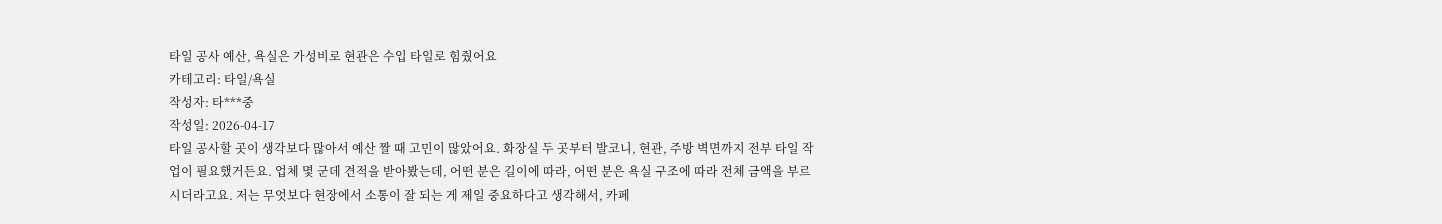타일 공사 예산, 욕실은 가성비로 현관은 수입 타일로 힘줬어요
카테고리: 타일/욕실
작성자: 타***중
작성일: 2026-04-17
타일 공사할 곳이 생각보다 많아서 예산 짤 때 고민이 많았어요. 화장실 두 곳부터 발코니, 현관, 주방 벽면까지 전부 타일 작업이 필요했거든요. 업체 몇 군데 견적을 받아봤는데, 어떤 분은 길이에 따라, 어떤 분은 욕실 구조에 따라 전체 금액을 부르시더라고요. 저는 무엇보다 현장에서 소통이 잘 되는 게 제일 중요하다고 생각해서, 카페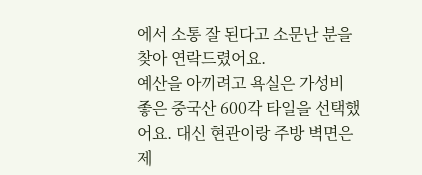에서 소통 잘 된다고 소문난 분을 찾아 연락드렸어요.
예산을 아끼려고 욕실은 가성비 좋은 중국산 600각 타일을 선택했어요. 대신 현관이랑 주방 벽면은 제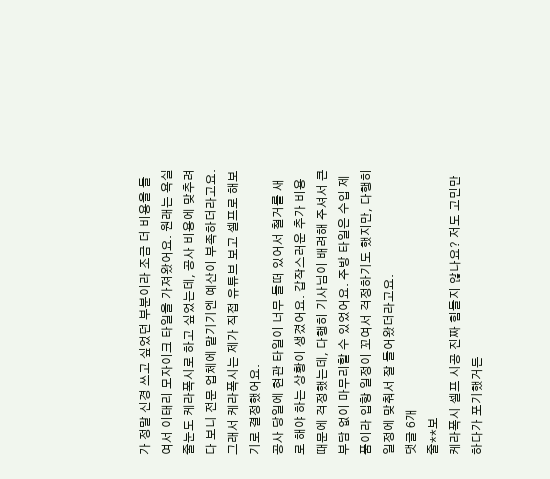가 정말 신경 쓰고 싶었던 부분이라 조금 더 비용을 들여서 이태리 모자이크 타일을 가져왔어요. 원래는 욕실 줄눈도 케라폭시로 하고 싶었는데, 공사 비용에 맞추려다 보니 전문 업체에 맡기기엔 예산이 부족하더라고요. 그래서 케라폭시는 제가 직접 유튜브 보고 셀프로 해보기로 결정했어요.
공사 당일에 현관 타일이 너무 들떠 있어서 철거를 새로 해야 하는 상황이 생겼어요. 갑작스러운 추가 비용 때문에 걱정했는데, 다행히 기사님이 배려해 주셔서 큰 부담 없이 마무리할 수 있었어요. 주방 타일은 수입 제품이라 입항 일정이 꼬여서 걱정하기도 했지만, 다행히 일정에 맞춰서 잘 들어왔더라고요.
댓글 6개
줄**보
케라폭시 셀프 시공 진짜 힘들지 않나요? 저도 고민만 하다가 포기했거든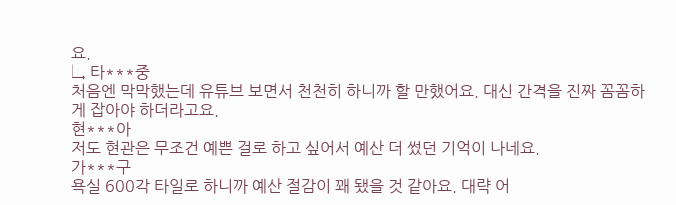요.
↳ 타***중
처음엔 막막했는데 유튜브 보면서 천천히 하니까 할 만했어요. 대신 간격을 진짜 꼼꼼하게 잡아야 하더라고요.
현***아
저도 현관은 무조건 예쁜 걸로 하고 싶어서 예산 더 썼던 기억이 나네요.
가***구
욕실 600각 타일로 하니까 예산 절감이 꽤 됐을 것 같아요. 대략 어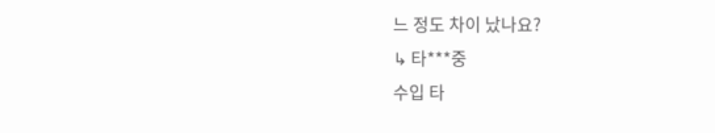느 정도 차이 났나요?
↳ 타***중
수입 타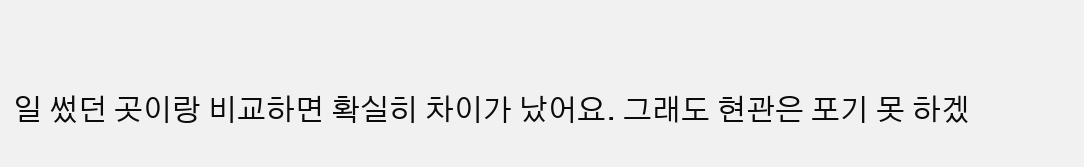일 썼던 곳이랑 비교하면 확실히 차이가 났어요. 그래도 현관은 포기 못 하겠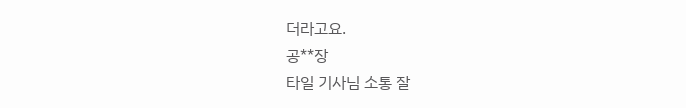더라고요.
공**장
타일 기사님 소통 잘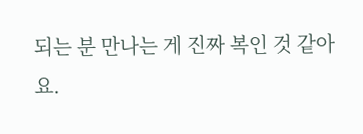되는 분 만나는 게 진짜 복인 것 같아요.